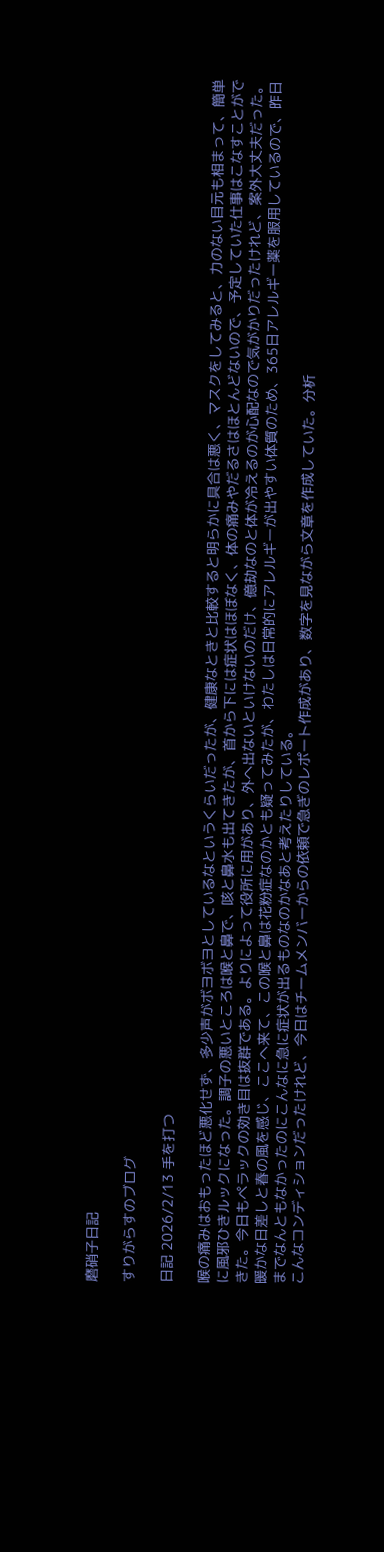磨硝子日記

すりがらすのブログ

日記 2026/2/13 手を打つ

喉の痛みはおもったほど悪化せず、多少声がボヨボヨとしているなというくらいだったが、健康なときと比較すると明らかに具合は悪く、マスクをしてみると、力のない目元も相まって、簡単に風邪ひきルックになった。調子の悪いところは喉と鼻で、咳と鼻水も出てきたが、首から下には症状はほぼなく、体の痛みやだるさはほとんどないので、予定していた仕事はこなすことができた。今日もペラックの効き目は抜群である。よりによって役所に用があり、外へ出ないといけないのだけ、億劫なのと体が冷えるのが心配なので気がかりだったけれど、案外大丈夫だった。暖かな日差しと春の風を感じ、ここへ来て、この喉と鼻は花粉症なのかとも疑ってみたが、わたしは日常的にアレルギーが出やすい体質のため、365日アレルギー薬を服用しているので、昨日までなんともなかったのにこんなに急に症状が出るものなのかなあと考えたりしている。
こんなコンディションだったけれど、今日はチームメンバーからの依頼で急ぎのレポート作成があり、数字を見ながら文章を作成していた。分析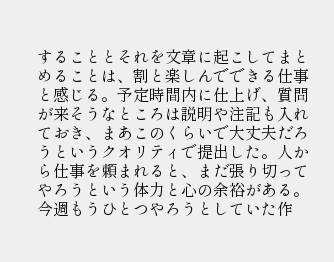することとそれを文章に起こしてまとめることは、割と楽しんでできる仕事と感じる。予定時間内に仕上げ、質問が来そうなところは説明や注記も入れておき、まあこのくらいで大丈夫だろうというクオリティで提出した。人から仕事を頼まれると、まだ張り切ってやろうという体力と心の余裕がある。今週もうひとつやろうとしていた作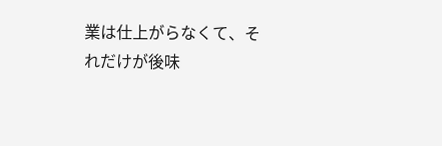業は仕上がらなくて、それだけが後味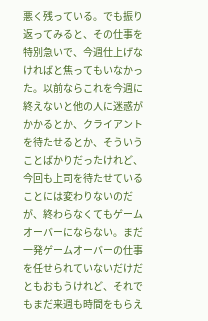悪く残っている。でも振り返ってみると、その仕事を特別急いで、今週仕上げなければと焦ってもいなかった。以前ならこれを今週に終えないと他の人に迷惑がかかるとか、クライアントを待たせるとか、そういうことばかりだったけれど、今回も上司を待たせていることには変わりないのだが、終わらなくてもゲームオーバーにならない。まだ一発ゲームオーバーの仕事を任せられていないだけだともおもうけれど、それでもまだ来週も時間をもらえ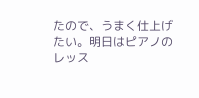たので、うまく仕上げたい。明日はピアノのレッス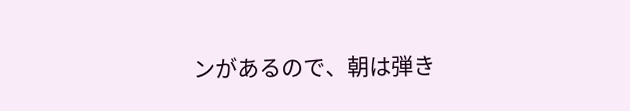ンがあるので、朝は弾き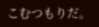こむつもりだ。